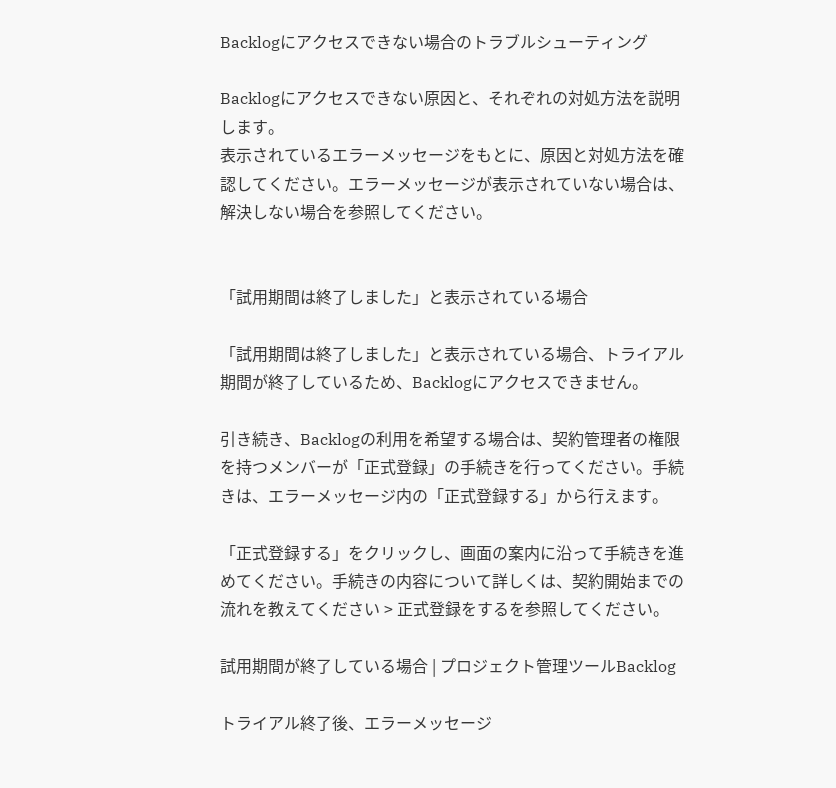Backlogにアクセスできない場合のトラブルシューティング

Backlogにアクセスできない原因と、それぞれの対処方法を説明します。
表示されているエラーメッセージをもとに、原因と対処方法を確認してください。エラーメッセージが表示されていない場合は、解決しない場合を参照してください。


「試用期間は終了しました」と表示されている場合

「試用期間は終了しました」と表示されている場合、トライアル期間が終了しているため、Backlogにアクセスできません。

引き続き、Backlogの利用を希望する場合は、契約管理者の権限を持つメンバーが「正式登録」の手続きを行ってください。手続きは、エラーメッセージ内の「正式登録する」から行えます。

「正式登録する」をクリックし、画面の案内に沿って手続きを進めてください。手続きの内容について詳しくは、契約開始までの流れを教えてください > 正式登録をするを参照してください。

試用期間が終了している場合 | プロジェクト管理ツールBacklog

トライアル終了後、エラーメッセージ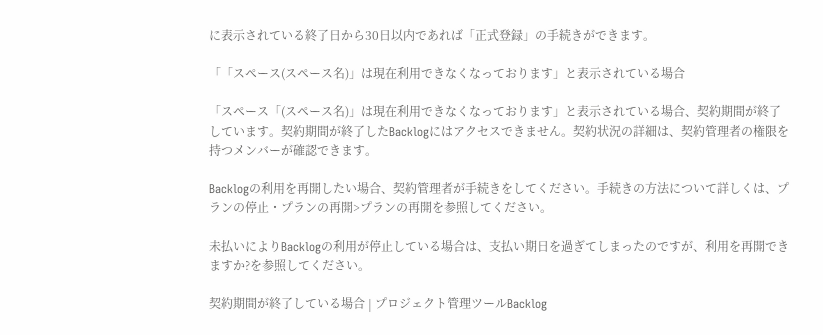に表示されている終了日から30日以内であれば「正式登録」の手続きができます。

「「スペース(スペース名)」は現在利用できなくなっております」と表示されている場合

「スペース「(スペース名)」は現在利用できなくなっております」と表示されている場合、契約期間が終了しています。契約期間が終了したBacklogにはアクセスできません。契約状況の詳細は、契約管理者の権限を持つメンバーが確認できます。

Backlogの利用を再開したい場合、契約管理者が手続きをしてください。手続きの方法について詳しくは、プランの停止・プランの再開>プランの再開を参照してください。

未払いによりBacklogの利用が停止している場合は、支払い期日を過ぎてしまったのですが、利用を再開できますか?を参照してください。

契約期間が終了している場合 | プロジェクト管理ツールBacklog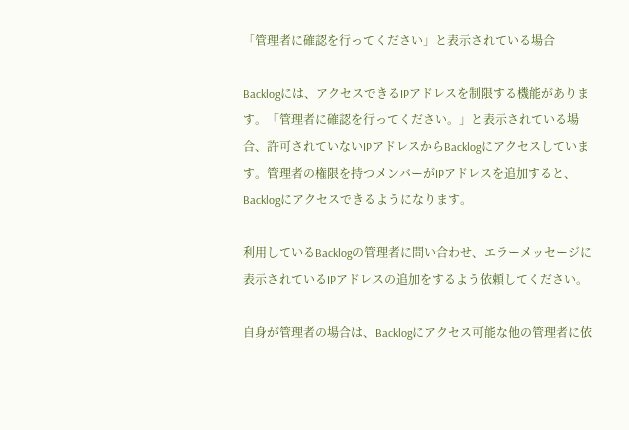「管理者に確認を行ってください」と表示されている場合

Backlogには、アクセスできるIPアドレスを制限する機能があります。「管理者に確認を行ってください。」と表示されている場合、許可されていないIPアドレスからBacklogにアクセスしています。管理者の権限を持つメンバーがIPアドレスを追加すると、Backlogにアクセスできるようになります。

利用しているBacklogの管理者に問い合わせ、エラーメッセージに表示されているIPアドレスの追加をするよう依頼してください。

自身が管理者の場合は、Backlogにアクセス可能な他の管理者に依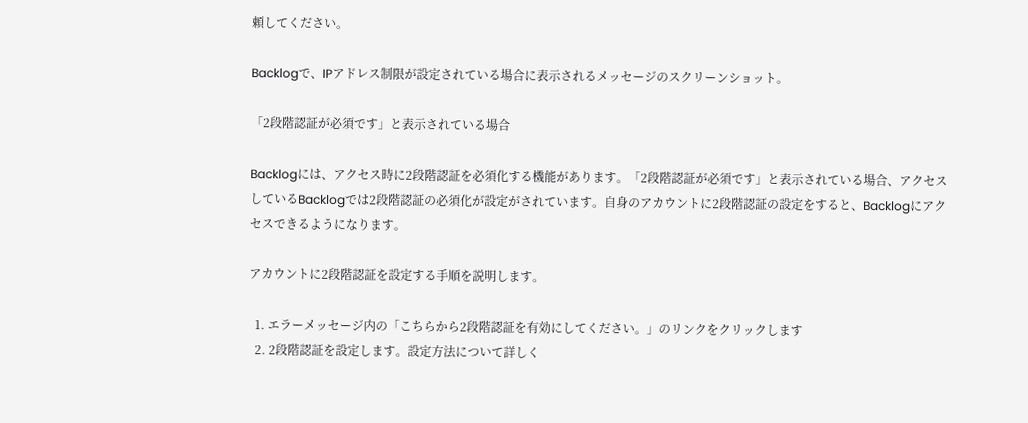頼してください。

Backlogで、IPアドレス制限が設定されている場合に表示されるメッセージのスクリーンショット。

「2段階認証が必須です」と表示されている場合

Backlogには、アクセス時に2段階認証を必須化する機能があります。「2段階認証が必須です」と表示されている場合、アクセスしているBacklogでは2段階認証の必須化が設定がされています。自身のアカウントに2段階認証の設定をすると、Backlogにアクセスできるようになります。

アカウントに2段階認証を設定する手順を説明します。

  1. エラーメッセージ内の「こちらから2段階認証を有効にしてください。」のリンクをクリックします
  2. 2段階認証を設定します。設定方法について詳しく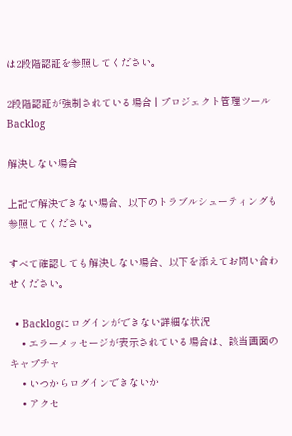は2段階認証を参照してください。

2段階認証が強制されている場合 | プロジェクト管理ツールBacklog

解決しない場合

上記で解決できない場合、以下のトラブルシューティングも参照してください。

すべて確認しても解決しない場合、以下を添えてお問い合わせください。

  • Backlogにログインができない詳細な状況
    • エラーメッセージが表示されている場合は、該当画面のキャプチャ
    • いつからログインできないか
    • アクセ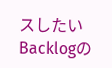スしたいBacklogの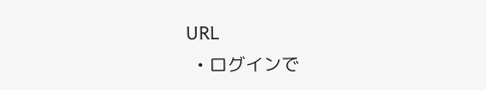URL
  • ログインで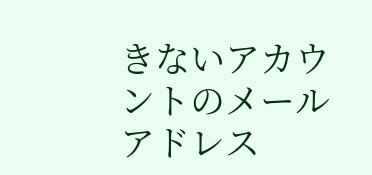きないアカウントのメールアドレス